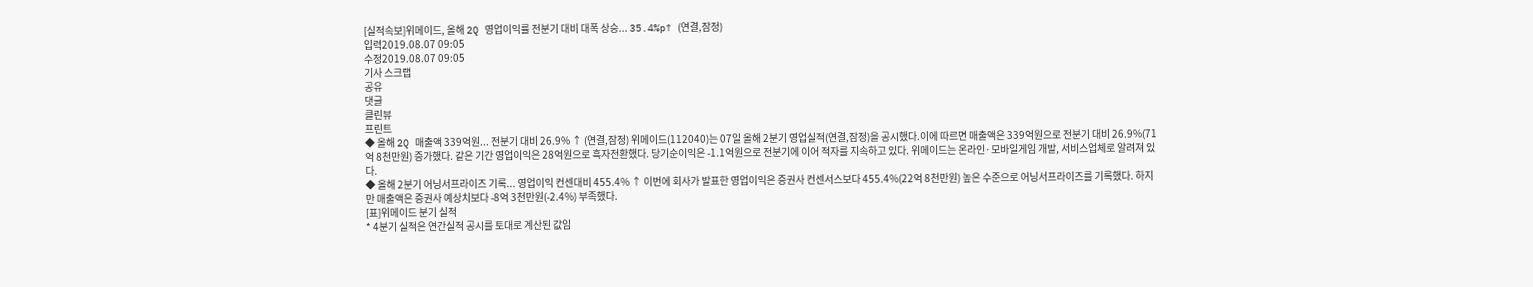[실적속보]위메이드, 올해 2Q 영업이익률 전분기 대비 대폭 상승... 35.4%p↑ (연결,잠정)
입력2019.08.07 09:05
수정2019.08.07 09:05
기사 스크랩
공유
댓글
클린뷰
프린트
◆ 올해 2Q 매출액 339억원... 전분기 대비 26.9% ↑ (연결,잠정) 위메이드(112040)는 07일 올해 2분기 영업실적(연결,잠정)을 공시했다.이에 따르면 매출액은 339억원으로 전분기 대비 26.9%(71억 8천만원) 증가했다. 같은 기간 영업이익은 28억원으로 흑자전환했다. 당기순이익은 -1.1억원으로 전분기에 이어 적자를 지속하고 있다. 위메이드는 온라인·모바일게임 개발, 서비스업체로 알려져 있다.
◆ 올해 2분기 어닝서프라이즈 기록... 영업이익 컨센대비 455.4% ↑ 이번에 회사가 발표한 영업이익은 증권사 컨센서스보다 455.4%(22억 8천만원) 높은 수준으로 어닝서프라이즈를 기록했다. 하지만 매출액은 증권사 예상치보다 -8억 3천만원(-2.4%) 부족했다.
[표]위메이드 분기 실적
* 4분기 실적은 연간실적 공시를 토대로 계산된 값임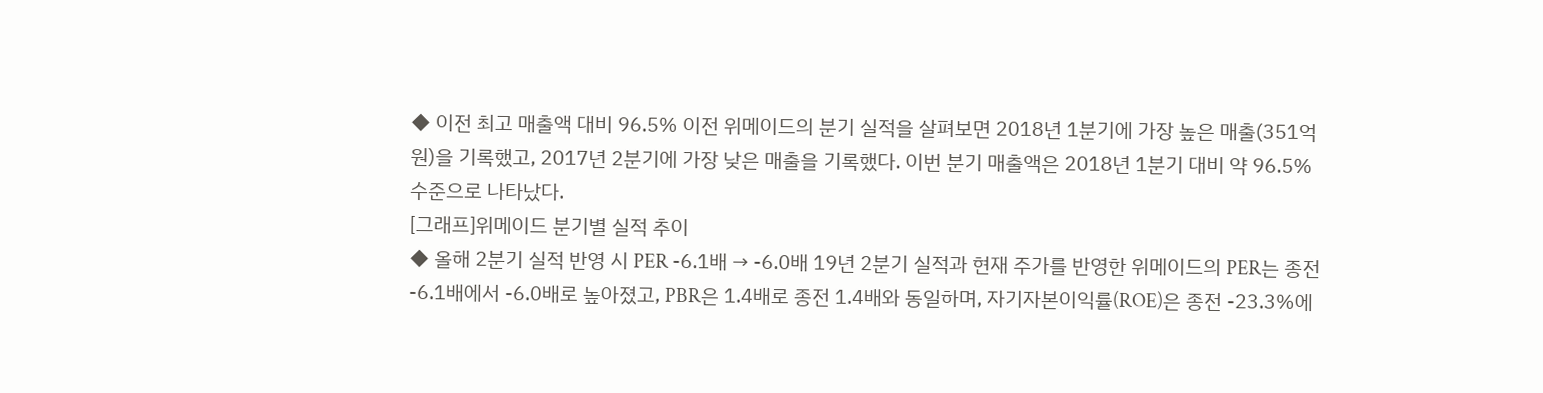◆ 이전 최고 매출액 대비 96.5% 이전 위메이드의 분기 실적을 살펴보면 2018년 1분기에 가장 높은 매출(351억원)을 기록했고, 2017년 2분기에 가장 낮은 매출을 기록했다. 이번 분기 매출액은 2018년 1분기 대비 약 96.5% 수준으로 나타났다.
[그래프]위메이드 분기별 실적 추이
◆ 올해 2분기 실적 반영 시 PER -6.1배 → -6.0배 19년 2분기 실적과 현재 주가를 반영한 위메이드의 PER는 종전 -6.1배에서 -6.0배로 높아졌고, PBR은 1.4배로 종전 1.4배와 동일하며, 자기자본이익률(ROE)은 종전 -23.3%에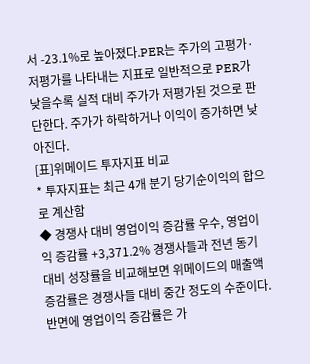서 -23.1%로 높아졌다.PER는 주가의 고평가·저평가를 나타내는 지표로 일반적으로 PER가 낮을수록 실적 대비 주가가 저평가된 것으로 판단한다. 주가가 하락하거나 이익이 증가하면 낮아진다.
[표]위메이드 투자지표 비교
* 투자지표는 최근 4개 분기 당기순이익의 합으로 계산함
◆ 경쟁사 대비 영업이익 증감률 우수, 영업이익 증감률 +3,371.2% 경쟁사들과 전년 동기 대비 성장률을 비교해보면 위메이드의 매출액 증감률은 경쟁사들 대비 중간 정도의 수준이다. 반면에 영업이익 증감률은 가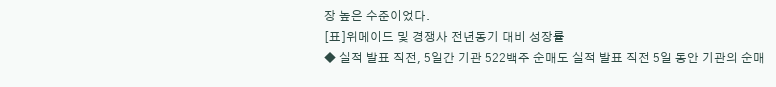장 높은 수준이었다.
[표]위메이드 및 경쟁사 전년동기 대비 성장률
◆ 실적 발표 직전, 5일간 기관 522백주 순매도 실적 발표 직전 5일 동안 기관의 순매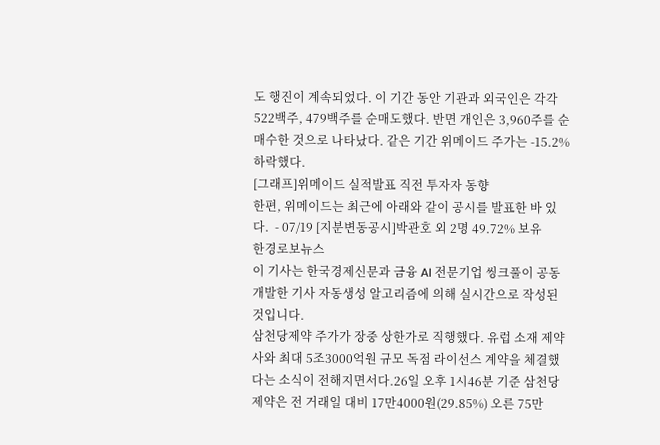도 행진이 계속되었다. 이 기간 동안 기관과 외국인은 각각 522백주, 479백주를 순매도했다. 반면 개인은 3,960주를 순매수한 것으로 나타났다. 같은 기간 위메이드 주가는 -15.2% 하락했다.
[그래프]위메이드 실적발표 직전 투자자 동향
한편, 위메이드는 최근에 아래와 같이 공시를 발표한 바 있다.  - 07/19 [지분변동공시]박관호 외 2명 49.72% 보유
한경로보뉴스
이 기사는 한국경제신문과 금융 AI 전문기업 씽크풀이 공동 개발한 기사 자동생성 알고리즘에 의해 실시간으로 작성된 것입니다.
삼천당제약 주가가 장중 상한가로 직행했다. 유럽 소재 제약사와 최대 5조3000억원 규모 독점 라이선스 계약을 체결했다는 소식이 전해지면서다.26일 오후 1시46분 기준 삼천당제약은 전 거래일 대비 17만4000원(29.85%) 오른 75만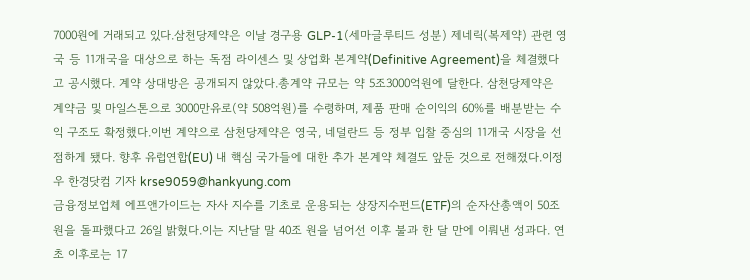7000원에 거래되고 있다.삼천당제약은 이날 경구용 GLP-1(세마글루티드 성분) 제네릭(복제약) 관련 영국 등 11개국을 대상으로 하는 독점 라이센스 및 상업화 본계약(Definitive Agreement)을 체결했다고 공시했다. 계약 상대방은 공개되지 않았다.총계약 규모는 약 5조3000억원에 달한다. 삼천당제약은 계약금 및 마일스톤으로 3000만유로(약 508억원)를 수령하며, 제품 판매 순이익의 60%를 배분받는 수익 구조도 확정했다.이번 계약으로 삼천당제약은 영국, 네덜란드 등 정부 입찰 중심의 11개국 시장을 선점하게 됐다. 향후 유럽연합(EU) 내 핵심 국가들에 대한 추가 본계약 체결도 앞둔 것으로 전해졌다.이정우 한경닷컴 기자 krse9059@hankyung.com
금융정보업체 에프앤가이드는 자사 지수를 기초로 운용되는 상장지수펀드(ETF)의 순자산총액이 50조 원을 돌파했다고 26일 밝혔다.이는 지난달 말 40조 원을 넘어선 이후 불과 한 달 만에 이뤄낸 성과다. 연초 이후로는 17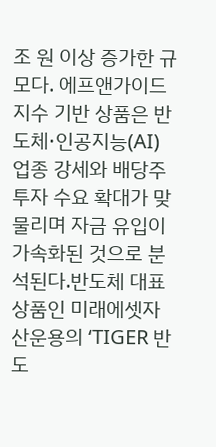조 원 이상 증가한 규모다. 에프앤가이드 지수 기반 상품은 반도체·인공지능(AI) 업종 강세와 배당주 투자 수요 확대가 맞물리며 자금 유입이 가속화된 것으로 분석된다.반도체 대표 상품인 미래에셋자산운용의 ‘TIGER 반도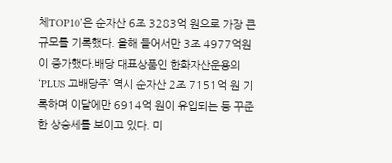체TOP10’은 순자산 6조 3283억 원으로 가장 큰 규모를 기록했다. 올해 들어서만 3조 4977억원이 증가했다.배당 대표상품인 한화자산운용의 ‘PLUS 고배당주’ 역시 순자산 2조 7151억 원 기록하며 이달에만 6914억 원이 유입되는 등 꾸준한 상승세를 보이고 있다. 미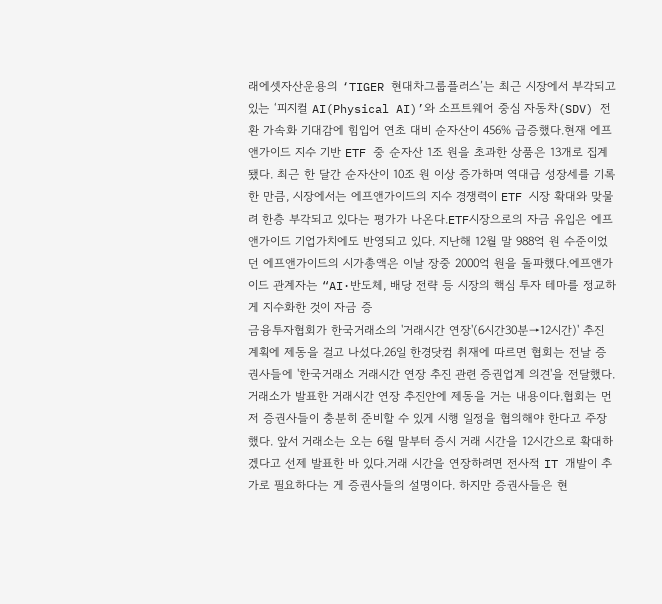래에셋자산운용의 ‘TIGER 현대차그룹플러스’는 최근 시장에서 부각되고 있는 ‘피지컬 AI(Physical AI)’와 소프트웨어 중심 자동차(SDV) 전환 가속화 기대감에 힘입어 연초 대비 순자산이 456% 급증했다.현재 에프앤가이드 지수 기반 ETF 중 순자산 1조 원을 초과한 상품은 13개로 집계됐다. 최근 한 달간 순자산이 10조 원 이상 증가하며 역대급 성장세를 기록한 만큼, 시장에서는 에프앤가이드의 지수 경쟁력이 ETF 시장 확대와 맞물려 한층 부각되고 있다는 평가가 나온다.ETF시장으로의 자금 유입은 에프앤가이드 기업가치에도 반영되고 있다. 지난해 12월 말 988억 원 수준이었던 에프앤가이드의 시가총액은 이날 장중 2000억 원을 돌파했다.에프앤가이드 관계자는 “AI·반도체, 배당 전략 등 시장의 핵심 투자 테마를 정교하게 지수화한 것이 자금 증
금융투자협회가 한국거래소의 '거래시간 연장'(6시간30분→12시간)' 추진 계획에 제동을 걸고 나섰다.26일 한경닷컴 취재에 따르면 협회는 전날 증권사들에 '한국거래소 거래시간 연장 추진 관련 증권업계 의견'을 전달했다. 거래소가 발표한 거래시간 연장 추진안에 제동을 거는 내용이다.협회는 먼저 증권사들이 충분히 준비할 수 있게 시행 일정을 협의해야 한다고 주장했다. 앞서 거래소는 오는 6월 말부터 증시 거래 시간을 12시간으로 확대하겠다고 선제 발표한 바 있다.거래 시간을 연장하려면 전사적 IT 개발이 추가로 필요하다는 게 증권사들의 설명이다. 하지만 증권사들은 현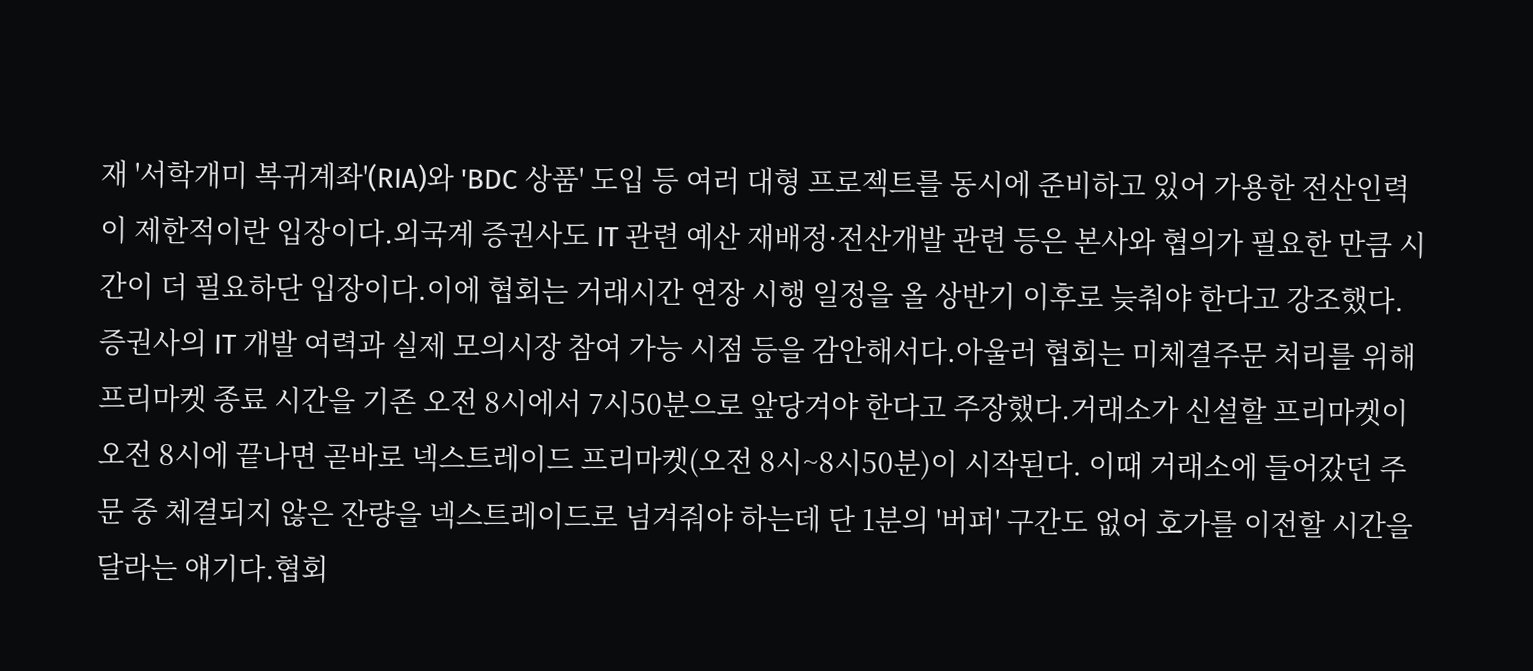재 '서학개미 복귀계좌'(RIA)와 'BDC 상품' 도입 등 여러 대형 프로젝트를 동시에 준비하고 있어 가용한 전산인력이 제한적이란 입장이다.외국계 증권사도 IT 관련 예산 재배정·전산개발 관련 등은 본사와 협의가 필요한 만큼 시간이 더 필요하단 입장이다.이에 협회는 거래시간 연장 시행 일정을 올 상반기 이후로 늦춰야 한다고 강조했다. 증권사의 IT 개발 여력과 실제 모의시장 참여 가능 시점 등을 감안해서다.아울러 협회는 미체결주문 처리를 위해 프리마켓 종료 시간을 기존 오전 8시에서 7시50분으로 앞당겨야 한다고 주장했다.거래소가 신설할 프리마켓이 오전 8시에 끝나면 곧바로 넥스트레이드 프리마켓(오전 8시~8시50분)이 시작된다. 이때 거래소에 들어갔던 주문 중 체결되지 않은 잔량을 넥스트레이드로 넘겨줘야 하는데 단 1분의 '버퍼' 구간도 없어 호가를 이전할 시간을 달라는 얘기다.협회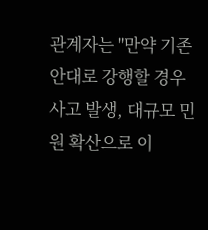관계자는 "만약 기존 안대로 강행할 경우 사고 발생, 대규모 민원 확산으로 이